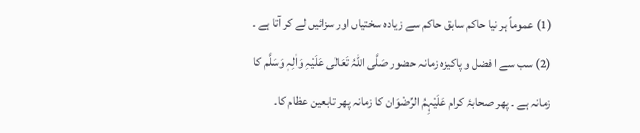(1) عموماً ہر نیا حاکم سابق حاکم سے زیادہ سختیاں اور سزائیں لے کر آتا ہے ۔
(2) سب سے ا فضل و پاکیزہ زمانہ حضور صَلَّی اللہُ تَعَالٰی عَلَیْہِ وَاٰلِہٖ وَسَلَّم کا زمانہ ہے ۔ پھر صحابۂ کرام عَلَیْہِمُ الرِّضْوَان کا زمانہ پھر تابعین عظام کا۔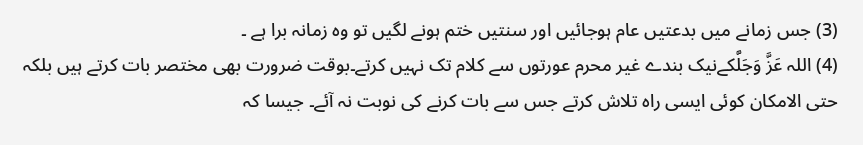(3) جس زمانے میں بدعتیں عام ہوجائیں اور سنتیں ختم ہونے لگیں تو وہ زمانہ برا ہے ۔
(4) اللہ عَزَّ وَجَلَّکےنیک بندے غیر محرم عورتوں سے کلام تک نہیں کرتے۔بوقت ضرورت بھی مختصر بات کرتے ہیں بلکہ حتی الامکان کوئی ایسی راہ تلاش کرتے جس سے بات کرنے کی نوبت نہ آئے۔ جیسا کہ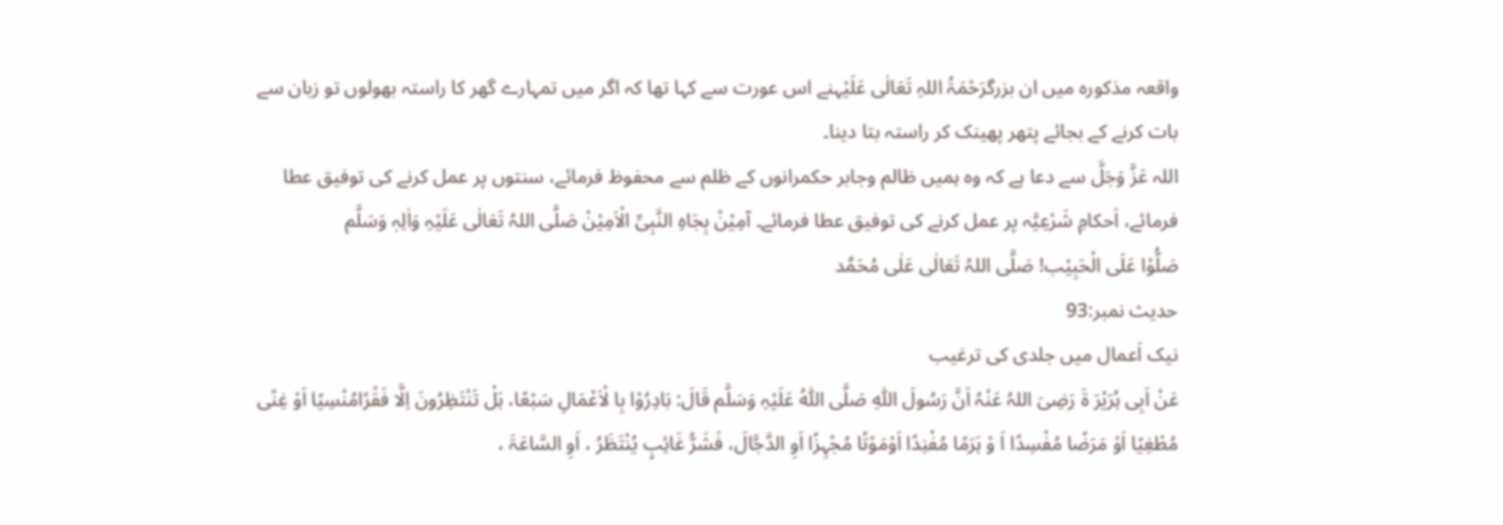واقعہ مذکورہ میں ان بزرگرَحْمَۃُ اللہِ تَعَالٰی عَلَیْہنے اس عورت سے کہا تھا کہ اگر میں تمہارے گھر کا راستہ بھولوں تو زبان سے بات کرنے کے بجائے پتھر پھینک کر راستہ بتا دینا۔
اللہ عَزَّ وَجَلَّ سے دعا ہے کہ وہ ہمیں ظالم وجابر حکمرانوں کے ظلم سے محفوظ فرمائے، سنتوں پر عمل کرنے کی توفیق عطا فرمائے، اَحکامِ شَرْعِیَّہ پر عمل کرنے کی توفیق عطا فرمائے۔ آمِیْنْ بِجَاہِ النَّبِیِّ الْاَمِیْنْ صَلَّی اللہُ تَعَالٰی عَلَیْہِ وَاٰلِہٖ وَسَلَّم
صَلُّوْا عَلَی الْحَبِیْب! صَلَّی اللہُ تَعَالٰی عَلٰی مُحَمَّد
حدیث نمبر:93
نیک اَعمال میں جلدی کی ترغیب
عَنْ اَبِی ہُرَیْرَ ۃَ رَضِیَ اللہُ عَنْہُ اَنَّ رَسُولَ اللّٰہِ صَلَّی اللّٰہُ عَلَیْہِ وَسَلَّم قَالَ: بَادِرُوْا بِا لْاَعْمَالِ سَبْعًا، ہَلْ تَنْتَظِرُونَ اِلَّا فَقْرًامُنْسِیًا اَوْ غِنًی مُطْغِیًا اَوْ مَرَضًا مُفْسِدًا اَ وْ ہَرَمًا مُفْنِدًا اَوْمَوْتًا مُجْہِزًا اَوِ الدَّجَّالَ، فَشَرُّ غَائِبٍ یُنْتَظَرُ ، اَوِ السَّاعَۃَ ،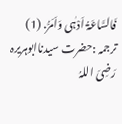فَالسَّاعَۃُ اَدْہٰی وَاَمَرُّ. (1)
ترجمہ :حضرت سيدناابوہریرہ رَضِیَ اللہُ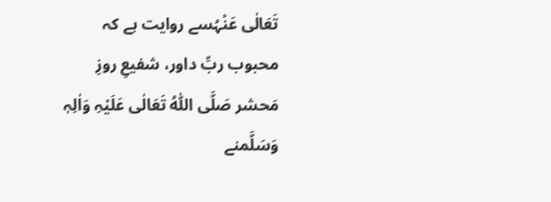تَعَالٰی عَنْہُسے روایت ہے کہ محبوب ربِّ داور، شفیعِ روزِ مَحشر صَلَّی اللّٰہُ تَعَالٰی عَلَیْہِ وَاٰلِہٖ وَسَلَّمنے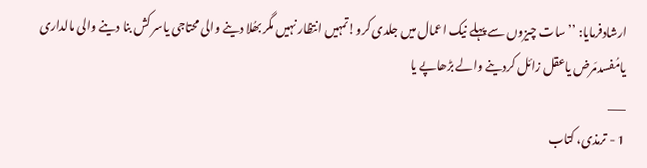ارشادفرمایا: ’’ سات چیزوں سے پہلے نیک اعمال میں جلدی کرو!تمہیں انتظار نہیں مگر بھُلا دینے والی محتاجی یاسر کش بنا دینے والی مالداری یامُفسدمَرض یاعقل زائل کردینے والے بڑھاپے یا
___
1 - ترمذی، کتاب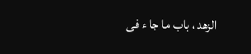الزھد ، باب ما جا ء فی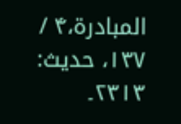المبادرۃ،۴ / ۱۳۷، حدیث: ۲۳۱۳۔